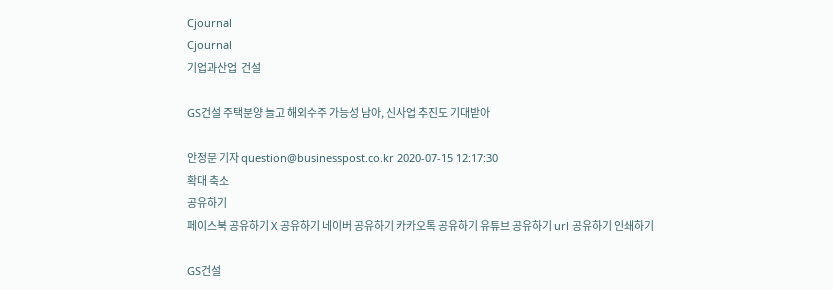Cjournal
Cjournal
기업과산업  건설

GS건설 주택분양 늘고 해외수주 가능성 남아, 신사업 추진도 기대받아

안정문 기자 question@businesspost.co.kr 2020-07-15 12:17:30
확대 축소
공유하기
페이스북 공유하기 X 공유하기 네이버 공유하기 카카오톡 공유하기 유튜브 공유하기 url 공유하기 인쇄하기

GS건설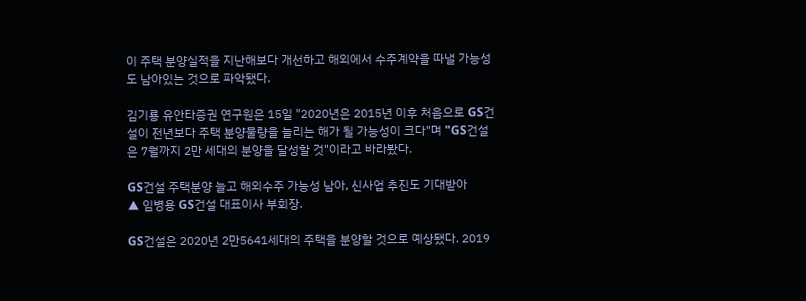이 주택 분양실적을 지난해보다 개선하고 해외에서 수주계약을 따낼 가능성도 남아있는 것으로 파악됐다.

김기룡 유안타증권 연구원은 15일 "2020년은 2015년 이후 처음으로 GS건설이 전년보다 주택 분양물량을 늘리는 해가 될 가능성이 크다"며 "GS건설은 7월까지 2만 세대의 분양을 달성할 것"이라고 바라봤다.

GS건설 주택분양 늘고 해외수주 가능성 남아, 신사업 추진도 기대받아
▲ 임병용 GS건설 대표이사 부회장.

GS건설은 2020년 2만5641세대의 주택을 분양할 것으로 예상됐다. 2019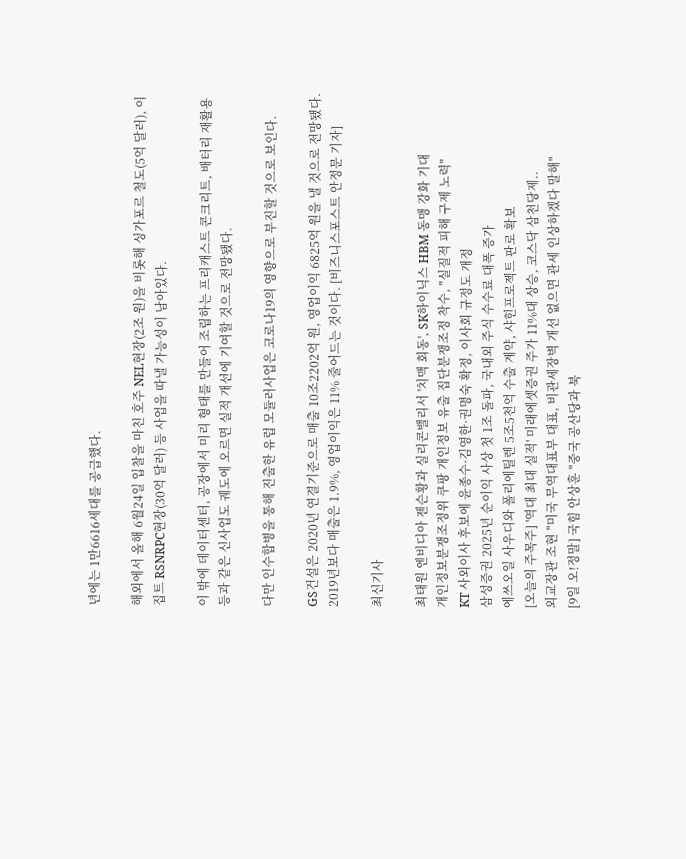년에는 1만6616세대를 공급했다.

해외에서 올해 6월24일 입찰을 마친 호주 NEL현장(2조 원)을 비롯해 싱가포르 철도(5억 달러), 이집트 RSNRPC현장(30억 달러) 등 사업을 따낼 가능성이 남아있다.

이 밖에 데이터센터, 공장에서 미리 형태를 만들어 조립하는 프리캐스트 콘크리트, 배터리 재활용 등과 같은 신사업도 궤도에 오르면 실적 개선에 기여할 것으로 전망됐다.

다만 인수합병을 통해 진출한 유럽 모듈러사업은 코로나19의 영향으로 부진할 것으로 보인다.

GS건설은 2020년 연결기준으로 매출 10조2202억 원, 영업이익 6825억 원을 낼 것으로 전망됐다. 2019년보다 매출은 1.9%, 영업이익은 11% 줄어드는 것이다. [비즈니스포스트 안정문 기자]

최신기사

최태원 엔비디아 젠슨황과 실리콘밸리서 '치맥 회동', SK하이닉스 HBM 동맹 강화 기대
개인정보분쟁조정위 쿠팡 개인정보 유출 집단분쟁조정 착수, "실질적 피해 구제 노력"
KT 사외이사 후보에 윤종수·김영한·권명숙 확정, 이사회 규정도 개정
삼성증권 2025년 순이익 사상 첫 1조 돌파, 국내외 주식 수수료 대폭 증가
에쓰오일 사우디와 폴리에틸렌 5조5천억 수출 계약, 샤힌프로젝트 판로 확보
[오늘의 주목주] '역대 최대 실적' 미래에셋증권 주가 11%대 상승, 코스닥 삼천당제..
외교장관 조현 "미국 무역대표부 대표, 비관세장벽 개선 없으면 관세 인상하겠다 말해"
[9일 오!정말] 국힘 안상훈 "중국 공산당과 북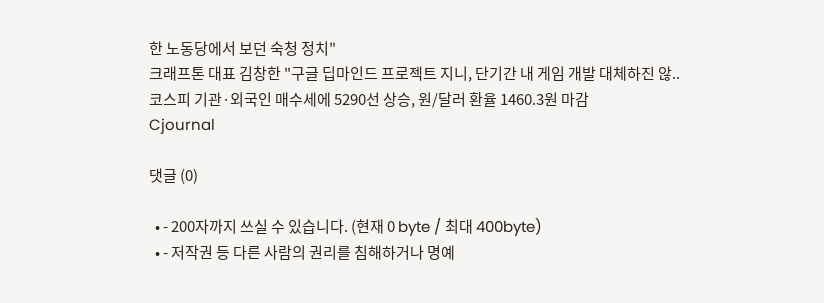한 노동당에서 보던 숙청 정치"
크래프톤 대표 김창한 "구글 딥마인드 프로젝트 지니, 단기간 내 게임 개발 대체하진 않..
코스피 기관·외국인 매수세에 5290선 상승, 원/달러 환율 1460.3원 마감
Cjournal

댓글 (0)

  • - 200자까지 쓰실 수 있습니다. (현재 0 byte / 최대 400byte)
  • - 저작권 등 다른 사람의 권리를 침해하거나 명예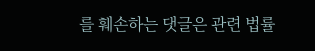를 훼손하는 댓글은 관련 법률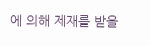에 의해 제재를 받을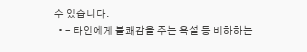수 있습니다.
  • - 타인에게 불쾌감을 주는 욕설 등 비하하는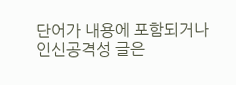단어가 내용에 포함되거나 인신공격성 글은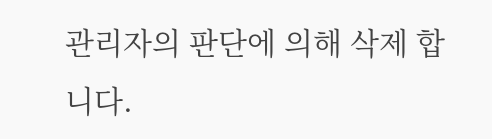관리자의 판단에 의해 삭제 합니다.